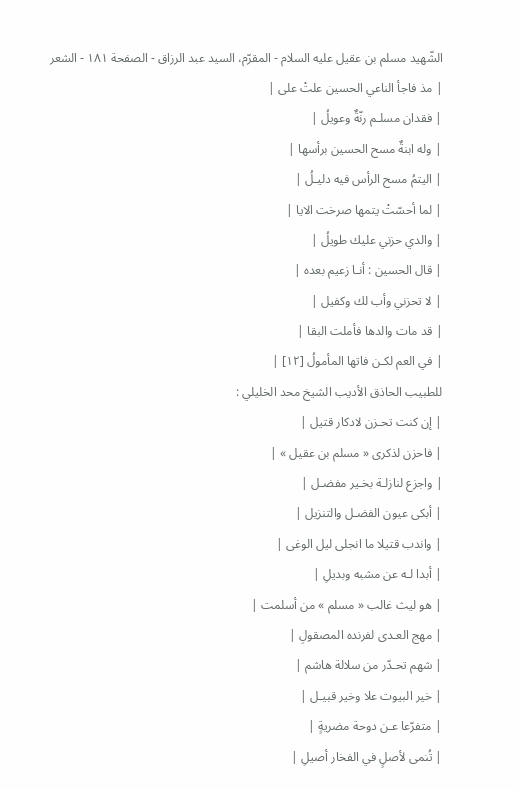الشّهيد مسلم بن عقيل عليه السلام - المقرّم، السيد عبد الرزاق - الصفحة ١٨١ - الشعر
| مذ فاجأ الناعي الحسين علتْ على |
| فقدان مسلـم رنّةٌ وعويلُ |
| وله ابنةٌ مسح الحسين برأسها |
| اليتمُ مسح الرأس فيه دليـلُ |
| لما أحسّتْ يتمها صرخت الايا |
| والدي حزني عليك طويلُ |
| قال الحسين : أنـا زعيم بعده |
| لا تحزني وأب لك وكفيل |
| قد مات والدها فأملت البقا |
| في العم لكـن فاتها المأمولُ [١٢] |
للطبيب الحاذق الأديب الشيخ محد الخليلي :
| إن كنت تحـزن لادكار قتيل |
| فاحزن لذكرى « مسلم بن عقيل » |
| واجزع لنازلـة بخـير مفضـل |
| أبكى عيون الفضـل والتنزيل |
| واندب قتيلا ما انجلى ليل الوغى |
| أبدا لـه عن مشبه وبديلِ |
| هو ليث غالب « مسلم » من أسلمت |
| مهج العـدى لفرنده المصقولِ |
| شهم تحـدّر من سلالة هاشم |
| خير البيوت علا وخير قبيـل |
| متفرّعا عـن دوحة مضريةٍ |
| تُنمى لأصلٍ في الفخار أصيلِ |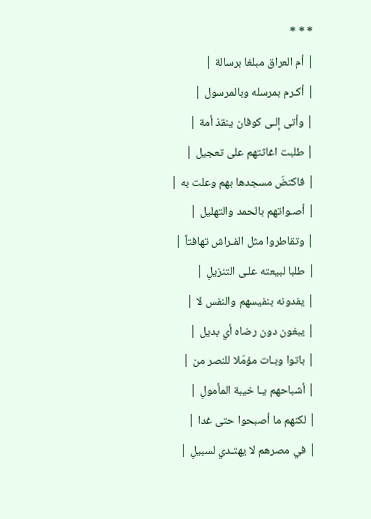* * *
| أم العراق مبلغا برسالة |
| أكـرم بمرسله وبالمرسول |
| وأتى إلـى كوفان ينقذ أمة |
| طلبت اغاثتهم على تعجيل |
| فاكتضّ مسجدها بهم وعلت به |
| أصـواتهم بالحمد والتهليل |
| وتقاطروا مثل الفـراش تهافتاً |
| طلبا لبيعته علـى التنزيلِ |
| يفدونه بنفيسهم والنفس لا |
| يبغون دون رضاه أي بديل |
| باتوا وبـات مؤمّلا للنصر من |
| أشباحهم يـا خيبة المأمولِ |
| لكنهم ما أصبحوا حتى غدا |
| في مصرهم لا يهتـدي لسبيلِ |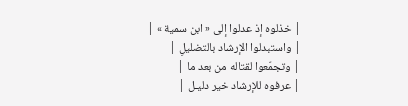| خذلوه إذ عدلوا إلى « ابن سمية » |
| واستبدلوا الإرشاد بالتضليلِ |
| وتجمّعوا لقتاله من بعد ما |
| عرفوه للإرشاد خير دليـل |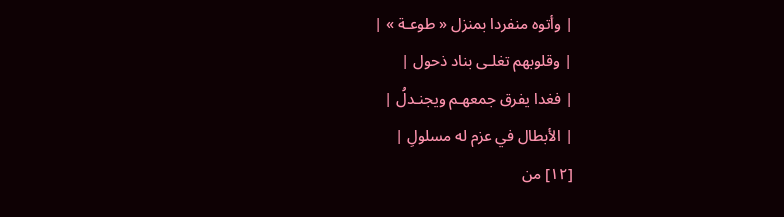| وأتوه منفردا بمنزل « طوعـة » |
| وقلوبهم تغلـى بناد ذحول |
| فغدا يفرق جمعهـم ويجنـدلُ |
| الأبطال في عزم له مسلولِ |
[١٢] من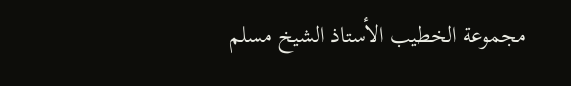مجموعة الخطيب الأستاذ الشيخ مسلم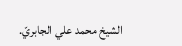الشيخ محمد علي الجابريّ.